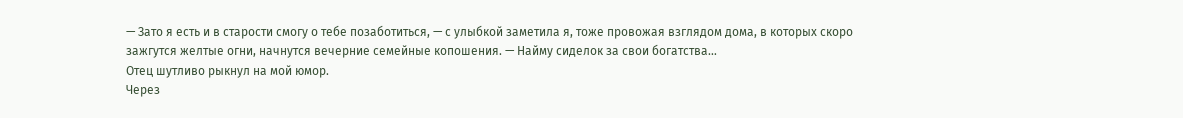— Зато я есть и в старости смогу о тебе позаботиться, — с улыбкой заметила я, тоже провожая взглядом дома, в которых скоро зажгутся желтые огни, начнутся вечерние семейные копошения. — Найму сиделок за свои богатства…
Отец шутливо рыкнул на мой юмор.
Через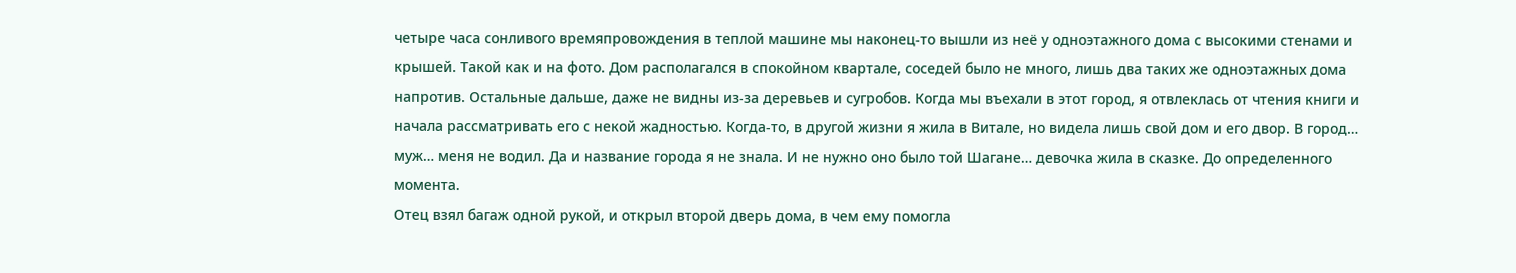четыре часа сонливого времяпровождения в теплой машине мы наконец-то вышли из неё у одноэтажного дома с высокими стенами и крышей. Такой как и на фото. Дом располагался в спокойном квартале, соседей было не много, лишь два таких же одноэтажных дома напротив. Остальные дальше, даже не видны из-за деревьев и сугробов. Когда мы въехали в этот город, я отвлеклась от чтения книги и начала рассматривать его с некой жадностью. Когда-то, в другой жизни я жила в Витале, но видела лишь свой дом и его двор. В город… муж… меня не водил. Да и название города я не знала. И не нужно оно было той Шагане… девочка жила в сказке. До определенного момента.
Отец взял багаж одной рукой, и открыл второй дверь дома, в чем ему помогла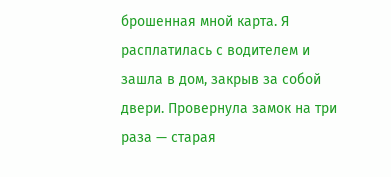брошенная мной карта. Я расплатилась с водителем и зашла в дом, закрыв за собой двери. Провернула замок на три раза — старая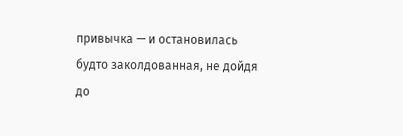привычка — и остановилась будто заколдованная, не дойдя до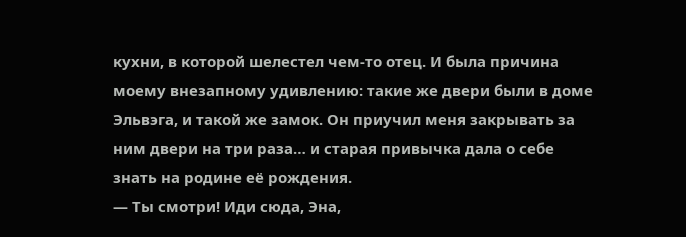кухни, в которой шелестел чем-то отец. И была причина моему внезапному удивлению: такие же двери были в доме Эльвэга, и такой же замок. Он приучил меня закрывать за ним двери на три раза… и старая привычка дала о себе знать на родине её рождения.
— Ты смотри! Иди сюда, Эна,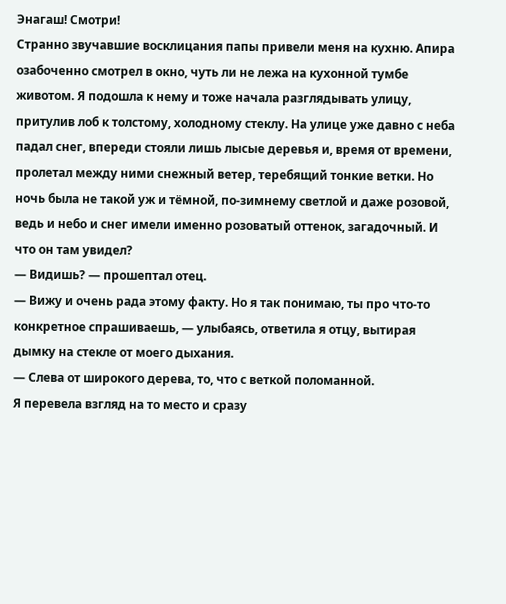Энагаш! Смотри!
Странно звучавшие восклицания папы привели меня на кухню. Апира озабоченно смотрел в окно, чуть ли не лежа на кухонной тумбе животом. Я подошла к нему и тоже начала разглядывать улицу, притулив лоб к толстому, холодному стеклу. На улице уже давно с неба падал снег, впереди стояли лишь лысые деревья и, время от времени, пролетал между ними снежный ветер, теребящий тонкие ветки. Но ночь была не такой уж и тёмной, по-зимнему светлой и даже розовой, ведь и небо и снег имели именно розоватый оттенок, загадочный. И что он там увидел?
— Видишь? — прошептал отец.
— Вижу и очень рада этому факту. Но я так понимаю, ты про что-то конкретное спрашиваешь, — улыбаясь, ответила я отцу, вытирая дымку на стекле от моего дыхания.
— Слева от широкого дерева, то, что с веткой поломанной.
Я перевела взгляд на то место и сразу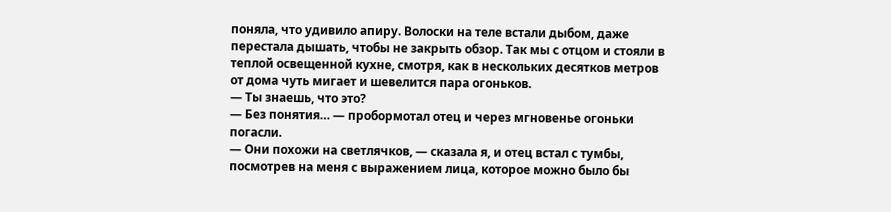поняла, что удивило апиру. Волоски на теле встали дыбом, даже перестала дышать, чтобы не закрыть обзор. Так мы с отцом и стояли в теплой освещенной кухне, смотря, как в нескольких десятков метров от дома чуть мигает и шевелится пара огоньков.
— Ты знаешь, что это?
— Без понятия… — пробормотал отец и через мгновенье огоньки погасли.
— Они похожи на светлячков, — сказала я, и отец встал с тумбы, посмотрев на меня с выражением лица, которое можно было бы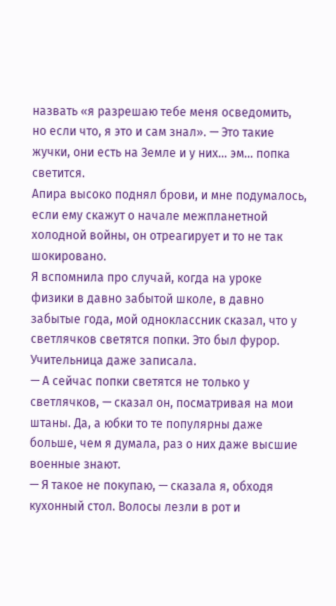назвать «я разрешаю тебе меня осведомить, но если что, я это и сам знал». — Это такие жучки, они есть на Земле и у них… эм… попка светится.
Апира высоко поднял брови, и мне подумалось, если ему скажут о начале межпланетной холодной войны, он отреагирует и то не так шокировано.
Я вспомнила про случай, когда на уроке физики в давно забытой школе, в давно забытые года, мой одноклассник сказал, что у светлячков светятся попки. Это был фурор. Учительница даже записала.
— А сейчас попки светятся не только у светлячков, — сказал он, посматривая на мои штаны. Да, а юбки то те популярны даже больше, чем я думала, раз о них даже высшие военные знают.
— Я такое не покупаю, — сказала я, обходя кухонный стол. Волосы лезли в рот и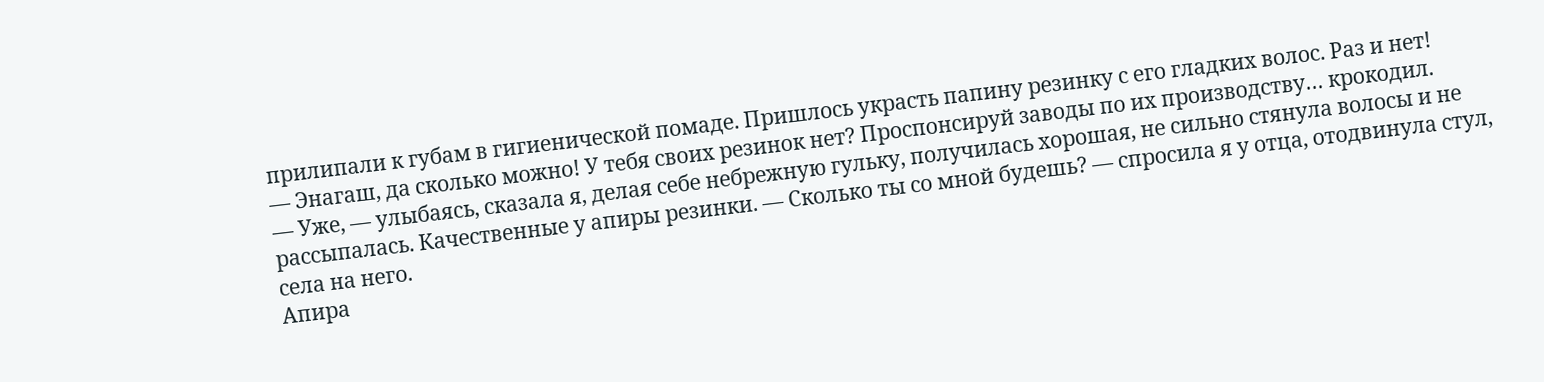прилипали к губам в гигиенической помаде. Пришлось украсть папину резинку с его гладких волос. Раз и нет!
— Энагаш, да сколько можно! У тебя своих резинок нет? Проспонсируй заводы по их производству… крокодил.
— Уже, — улыбаясь, сказала я, делая себе небрежную гульку, получилась хорошая, не сильно стянула волосы и не рассыпалась. Качественные у апиры резинки. — Сколько ты со мной будешь? — спросила я у отца, отодвинула стул, села на него.
Апира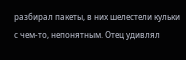разбирал пакеты, в них шелестели кульки с чем-то, непонятным. Отец удивлял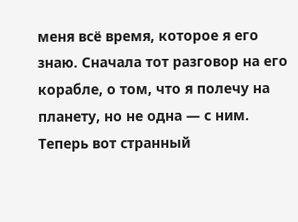меня всё время, которое я его знаю. Сначала тот разговор на его корабле, о том, что я полечу на планету, но не одна — с ним. Теперь вот странный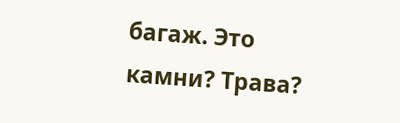багаж. Это камни? Трава?